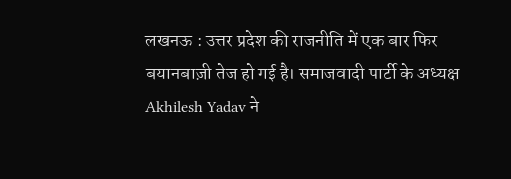लखनऊ : उत्तर प्रदेश की राजनीति में एक बार फिर बयानबाज़ी तेज हो गई है। समाजवादी पार्टी के अध्यक्ष Akhilesh Yadav ने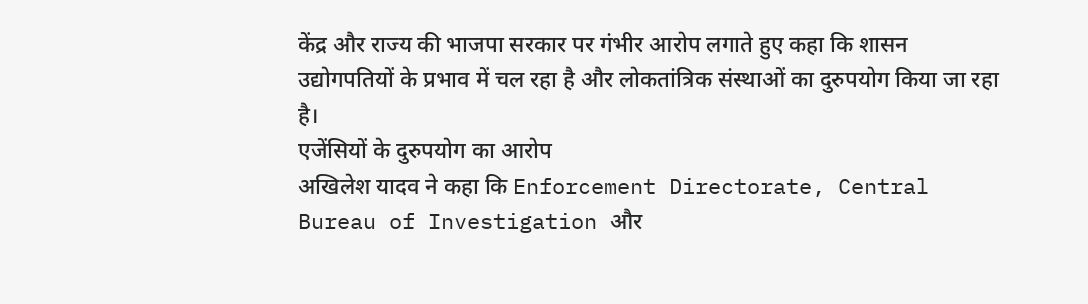केंद्र और राज्य की भाजपा सरकार पर गंभीर आरोप लगाते हुए कहा कि शासन उद्योगपतियों के प्रभाव में चल रहा है और लोकतांत्रिक संस्थाओं का दुरुपयोग किया जा रहा है।
एजेंसियों के दुरुपयोग का आरोप
अखिलेश यादव ने कहा कि Enforcement Directorate, Central Bureau of Investigation और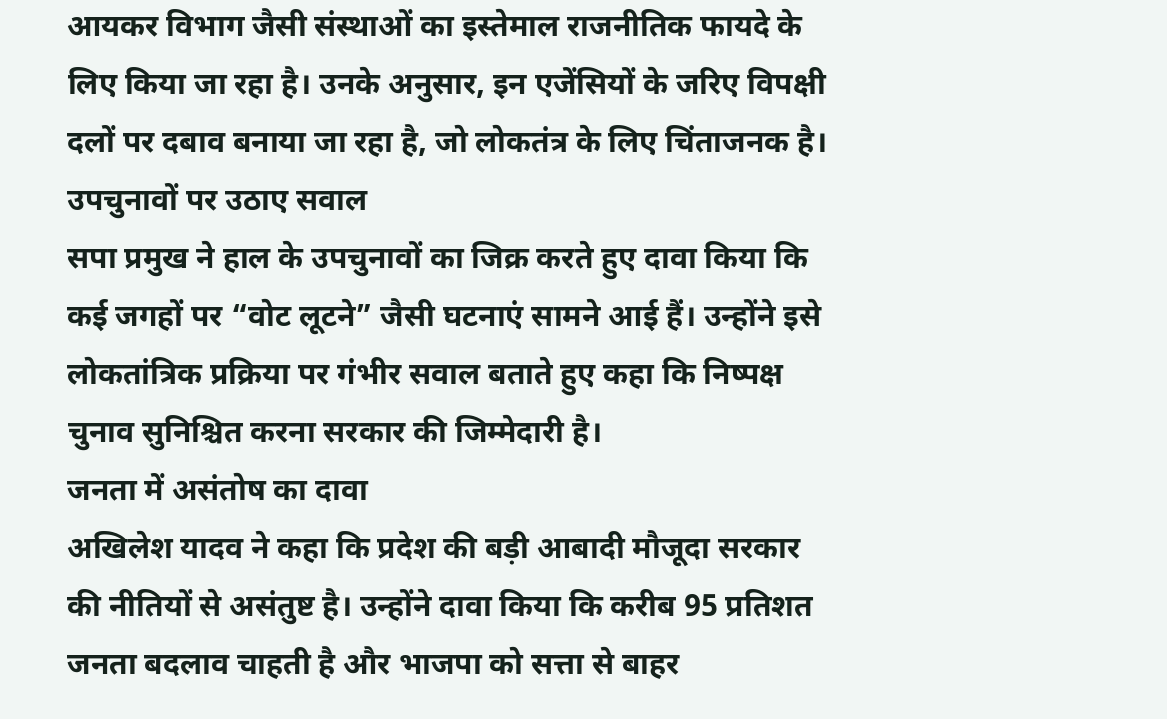आयकर विभाग जैसी संस्थाओं का इस्तेमाल राजनीतिक फायदे के लिए किया जा रहा है। उनके अनुसार, इन एजेंसियों के जरिए विपक्षी दलों पर दबाव बनाया जा रहा है, जो लोकतंत्र के लिए चिंताजनक है।
उपचुनावों पर उठाए सवाल
सपा प्रमुख ने हाल के उपचुनावों का जिक्र करते हुए दावा किया कि कई जगहों पर “वोट लूटने” जैसी घटनाएं सामने आई हैं। उन्होंने इसे लोकतांत्रिक प्रक्रिया पर गंभीर सवाल बताते हुए कहा कि निष्पक्ष चुनाव सुनिश्चित करना सरकार की जिम्मेदारी है।
जनता में असंतोष का दावा
अखिलेश यादव ने कहा कि प्रदेश की बड़ी आबादी मौजूदा सरकार की नीतियों से असंतुष्ट है। उन्होंने दावा किया कि करीब 95 प्रतिशत जनता बदलाव चाहती है और भाजपा को सत्ता से बाहर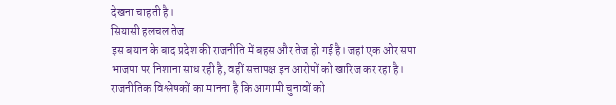देखना चाहती है।
सियासी हलचल तेज
इस बयान के बाद प्रदेश की राजनीति में बहस और तेज हो गई है। जहां एक ओर सपा भाजपा पर निशाना साध रही है, वहीं सत्तापक्ष इन आरोपों को खारिज कर रहा है।
राजनीतिक विश्लेषकों का मानना है कि आगामी चुनावों को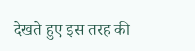देखते हुए इस तरह की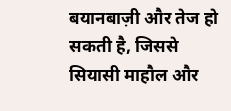बयानबाज़ी और तेज हो सकती है, जिससे सियासी माहौल और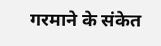गरमाने के संकेत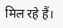मिल रहे हैं।